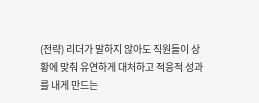(전략) 리더가 말하지 않아도 직원들이 상황에 맞춰 유연하게 대처하고 적응적 성과를 내게 만드는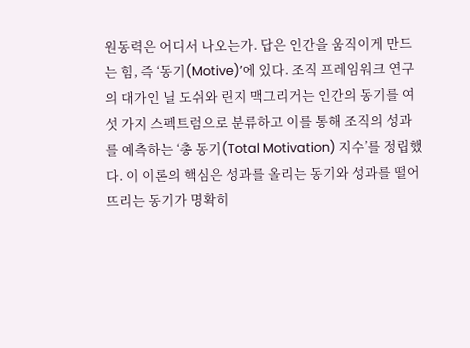원동력은 어디서 나오는가. 답은 인간을 움직이게 만드는 힘, 즉 ‘동기(Motive)’에 있다. 조직 프레임워크 연구의 대가인 닐 도쉬와 린지 맥그리거는 인간의 동기를 여섯 가지 스펙트럼으로 분류하고 이를 통해 조직의 성과를 예측하는 ‘총 동기(Total Motivation) 지수’를 정립했다. 이 이론의 핵심은 성과를 올리는 동기와 성과를 떨어뜨리는 동기가 명확히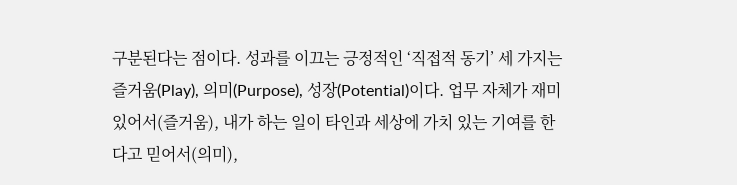구분된다는 점이다. 성과를 이끄는 긍정적인 ‘직접적 동기’ 세 가지는 즐거움(Play), 의미(Purpose), 성장(Potential)이다. 업무 자체가 재미있어서(즐거움), 내가 하는 일이 타인과 세상에 가치 있는 기여를 한다고 믿어서(의미),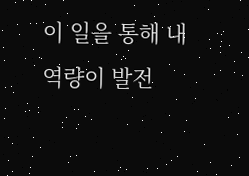이 일을 통해 내 역량이 발전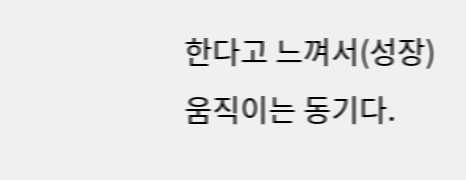한다고 느껴서(성장) 움직이는 동기다.